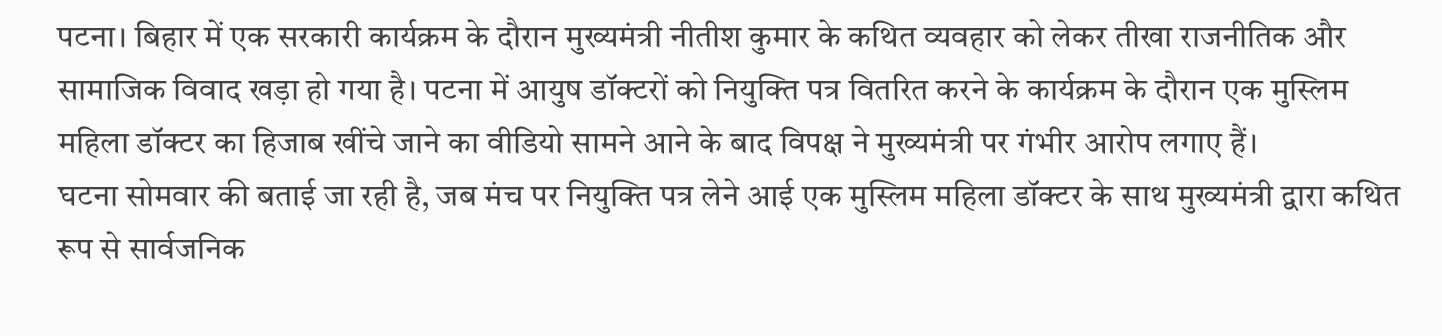पटना। बिहार में एक सरकारी कार्यक्रम के दौरान मुख्यमंत्री नीतीश कुमार के कथित व्यवहार को लेकर तीखा राजनीतिक और सामाजिक विवाद खड़ा हो गया है। पटना में आयुष डॉक्टरों को नियुक्ति पत्र वितरित करने के कार्यक्रम के दौरान एक मुस्लिम महिला डॉक्टर का हिजाब खींचे जाने का वीडियो सामने आने के बाद विपक्ष ने मुख्यमंत्री पर गंभीर आरोप लगाए हैं।
घटना सोमवार की बताई जा रही है, जब मंच पर नियुक्ति पत्र लेने आई एक मुस्लिम महिला डॉक्टर के साथ मुख्यमंत्री द्वारा कथित रूप से सार्वजनिक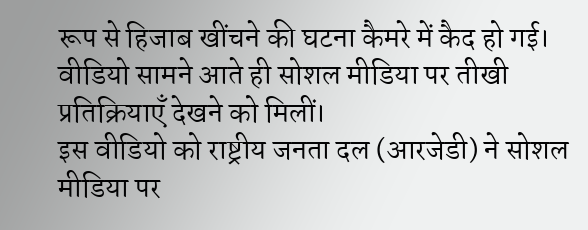रूप से हिजाब खींचने की घटना कैमरे में कैद हो गई। वीडियो सामने आते ही सोशल मीडिया पर तीखी प्रतिक्रियाएँ देखने को मिलीं।
इस वीडियो को राष्ट्रीय जनता दल (आरजेडी) ने सोशल मीडिया पर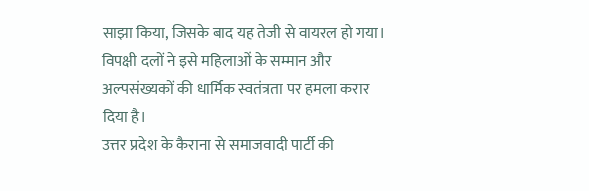साझा किया, जिसके बाद यह तेजी से वायरल हो गया। विपक्षी दलों ने इसे महिलाओं के सम्मान और अल्पसंख्यकों की धार्मिक स्वतंत्रता पर हमला करार दिया है।
उत्तर प्रदेश के कैराना से समाजवादी पार्टी की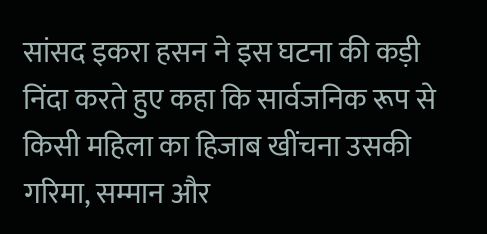सांसद इकरा हसन ने इस घटना की कड़ी निंदा करते हुए कहा कि सार्वजनिक रूप से किसी महिला का हिजाब खींचना उसकी गरिमा, सम्मान और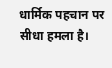धार्मिक पहचान पर सीधा हमला है।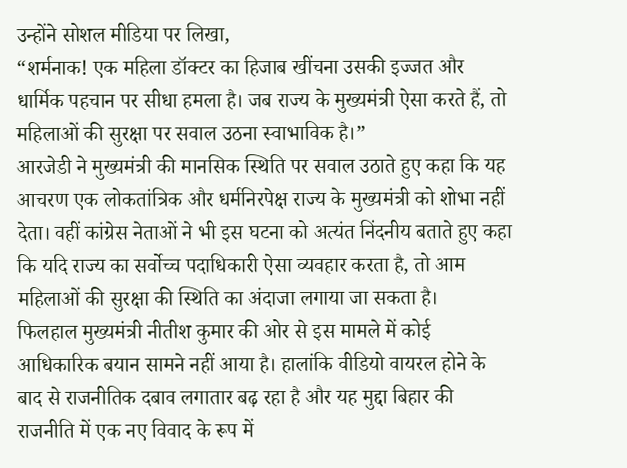उन्होंने सोशल मीडिया पर लिखा,
“शर्मनाक! एक महिला डॉक्टर का हिजाब खींचना उसकी इज्जत और धार्मिक पहचान पर सीधा हमला है। जब राज्य के मुख्यमंत्री ऐसा करते हैं, तो महिलाओं की सुरक्षा पर सवाल उठना स्वाभाविक है।”
आरजेडी ने मुख्यमंत्री की मानसिक स्थिति पर सवाल उठाते हुए कहा कि यह आचरण एक लोकतांत्रिक और धर्मनिरपेक्ष राज्य के मुख्यमंत्री को शोभा नहीं देता। वहीं कांग्रेस नेताओं ने भी इस घटना को अत्यंत निंदनीय बताते हुए कहा कि यदि राज्य का सर्वोच्च पदाधिकारी ऐसा व्यवहार करता है, तो आम महिलाओं की सुरक्षा की स्थिति का अंदाजा लगाया जा सकता है।
फिलहाल मुख्यमंत्री नीतीश कुमार की ओर से इस मामले में कोई आधिकारिक बयान सामने नहीं आया है। हालांकि वीडियो वायरल होने के बाद से राजनीतिक दबाव लगातार बढ़ रहा है और यह मुद्दा बिहार की राजनीति में एक नए विवाद के रूप में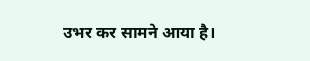उभर कर सामने आया है।